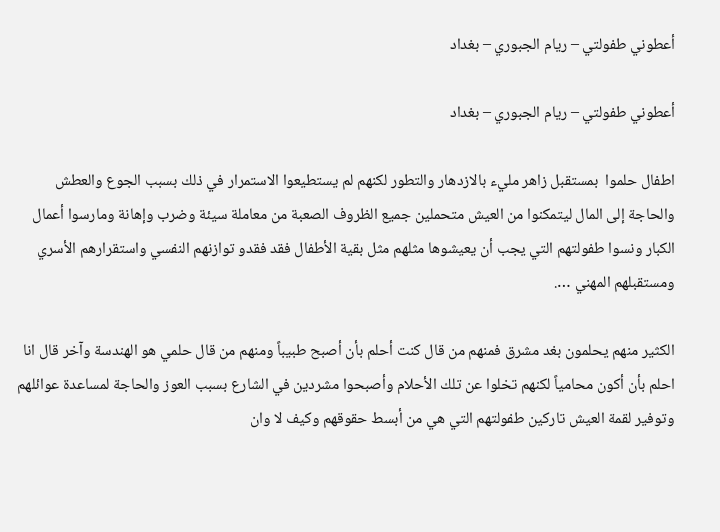أعطوني طفولتي – ريام الجبوري – بغداد

أعطوني طفولتي – ريام الجبوري – بغداد

اطفال حلموا  بمستقبل زاهر مليء بالازدهار والتطور لكنهم لم يستطيعوا الاستمرار في ذلك بسبب الجوع والعطش والحاجة إلى المال ليتمكنوا من العيش متحملين جميع الظروف الصعبة من معاملة سيئة وضرب وإهانة ومارسوا أعمال الكبار ونسوا طفولتهم التي يجب أن يعيشوها مثلهم مثل بقية الأطفال فقد فقدو توازنهم النفسي واستقرارهم الأسري ومستقبلهم المهني ….

الكثير منهم يحلمون بغد مشرق فمنهم من قال كنت أحلم بأن أصبح طبيباً ومنهم من قال حلمي هو الهندسة وآخر قال انا احلم بأن أكون محامياً لكنهم تخلوا عن تلك الأحلام وأصبحوا مشردين في الشارع بسبب العوز والحاجة لمساعدة عوائلهم وتوفير لقمة العيش تاركين طفولتهم التي هي من أبسط حقوقهم وكيف لا وان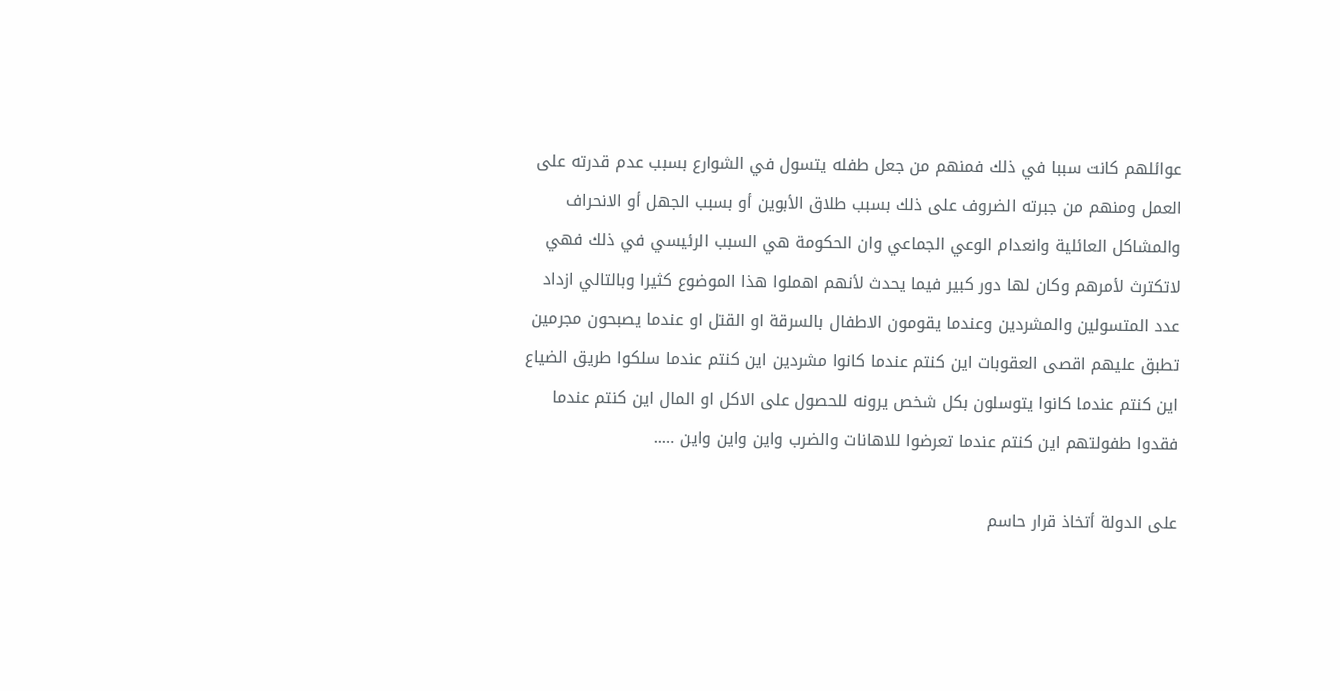عوائلهم كانت سببا في ذلك فمنهم من جعل طفله يتسول في الشوارع بسبب عدم قدرته على العمل ومنهم من جبرته الضروف على ذلك بسبب طلاق الأبوين أو بسبب الجهل أو الانحراف والمشاكل العائلية وانعدام الوعي الجماعي وان الحكومة هي السبب الرئيسي في ذلك فهي لاتكترث لأمرهم وكان لها دور كبير فيما يحدث لأنهم اهملوا هذا الموضوع كثيرا وبالتالي ازداد عدد المتسولين والمشردين وعندما يقومون الاطفال بالسرقة او القتل او عندما يصبحون مجرمين تطبق عليهم اقصى العقوبات اين كنتم عندما كانوا مشردين اين كنتم عندما سلكوا طريق الضياع اين كنتم عندما كانوا يتوسلون بكل شخص يرونه للحصول على الاكل او المال اين كنتم عندما فقدوا طفولتهم اين كنتم عندما تعرضوا للاهانات والضرب واين واين واين …..

على الدولة أتخاذ قرار حاسم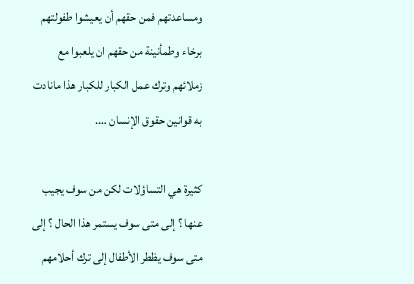ومساعدتهم فمن حقهم أن يعيشوا طفولتهم برخاء وطمأنينة من حقهم ان يلعبوا مع زملائهم وترك عمل الكبار للكبار هذا مانادت به قوانين حقوق الإنسان ….

كثيرة هي التساؤلات لكن من سوف يجيب عنها ؟ إلى متى سوف يستمر هذا الحال ؟ إلى متى سوف يظطر الأطفال إلى ترك أحلامهم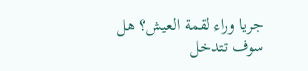جريا وراء لقمة العيش؟ هل سوف تتدخل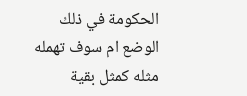الحكومة في ذلك الوضع ام سوف تهمله مثله كمثل بقية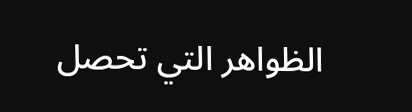الظواهر التي تحصل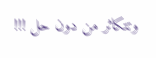وتتكاثر من دون حل !!!